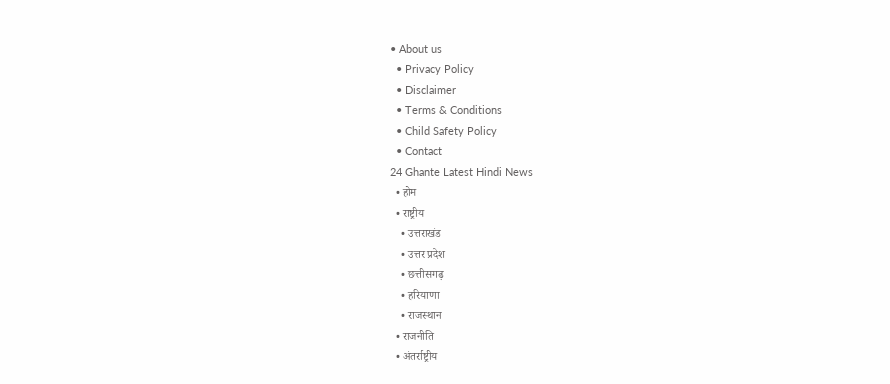• About us
  • Privacy Policy
  • Disclaimer
  • Terms & Conditions
  • Child Safety Policy
  • Contact
24 Ghante Latest Hindi News
  • होम
  • राष्ट्रीय
    • उत्तराखंड
    • उत्तर प्रदेश
    • छत्तीसगढ़
    • हरियाणा
    • राजस्थान
  • राजनीति
  • अंतर्राष्ट्रीय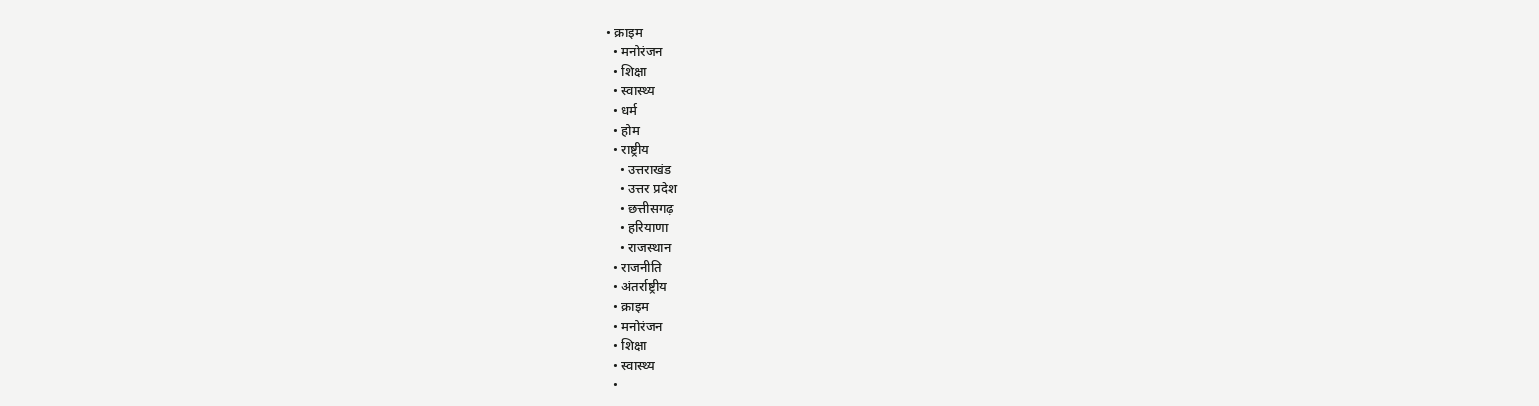• क्राइम
  • मनोरंजन
  • शिक्षा
  • स्वास्थ्य
  • धर्म
  • होम
  • राष्ट्रीय
    • उत्तराखंड
    • उत्तर प्रदेश
    • छत्तीसगढ़
    • हरियाणा
    • राजस्थान
  • राजनीति
  • अंतर्राष्ट्रीय
  • क्राइम
  • मनोरंजन
  • शिक्षा
  • स्वास्थ्य
  •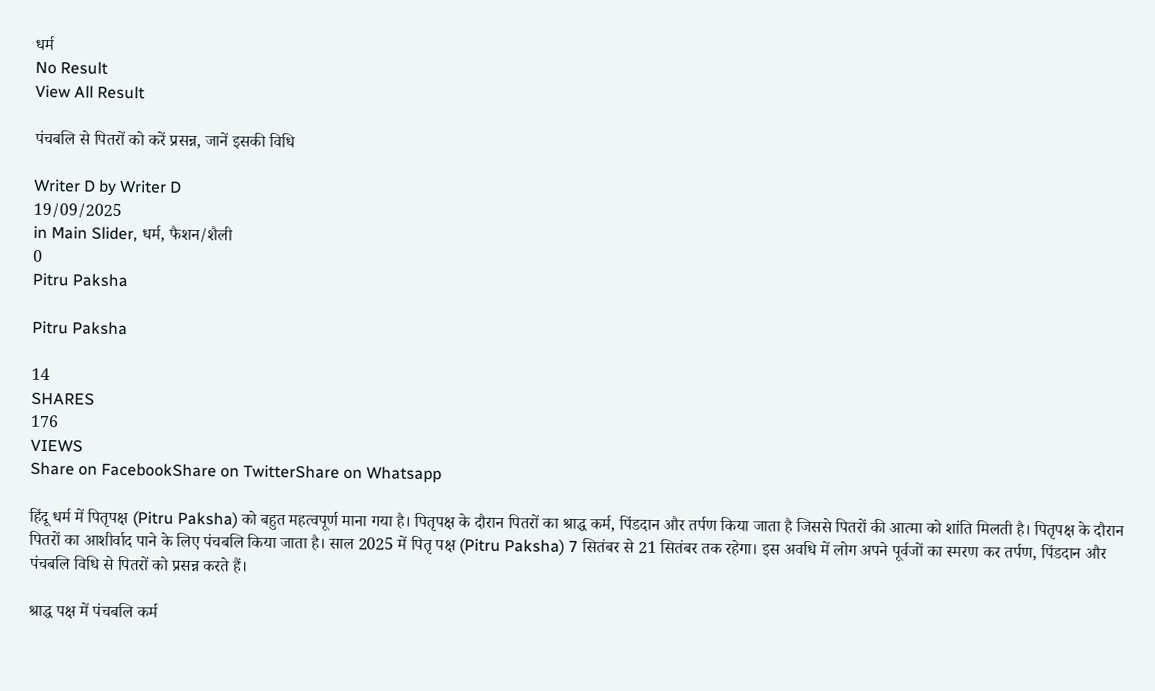धर्म
No Result
View All Result

पंचबलि से पितरों को करें प्रसन्न, जानें इसकी विधि

Writer D by Writer D
19/09/2025
in Main Slider, धर्म, फैशन/शैली
0
Pitru Paksha

Pitru Paksha

14
SHARES
176
VIEWS
Share on FacebookShare on TwitterShare on Whatsapp

हिंदू धर्म में पितृपक्ष (Pitru Paksha) को बहुत महत्वपूर्ण माना गया है। पितृपक्ष के दौरान पितरों का श्राद्ध कर्म, पिंडदान और तर्पण किया जाता है जिससे पितरों की आत्मा को शांति मिलती है। पितृपक्ष के दौरान पितरों का आशीर्वाद पाने के लिए पंचबलि किया जाता है। साल 2025 में पितृ पक्ष (Pitru Paksha) 7 सितंबर से 21 सितंबर तक रहेगा। इस अवधि में लोग अपने पूर्वजों का स्मरण कर तर्पण, पिंडदान और पंचबलि विधि से पितरों को प्रसन्न करते हैं।

श्राद्ध पक्ष में पंचबलि कर्म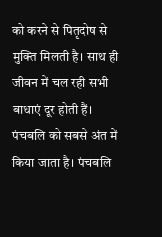को करने से पितृदोष से मुक्ति मिलती है। साथ ही जीवन में चल रही सभी बाधाएं दूर होती हैं। पंचबलि को सबसे अंत में किया जाता है। पंचबलि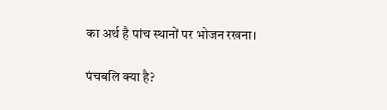का अर्थ है पांच स्थानों पर भोजन रखना।

पंचबलि क्या है?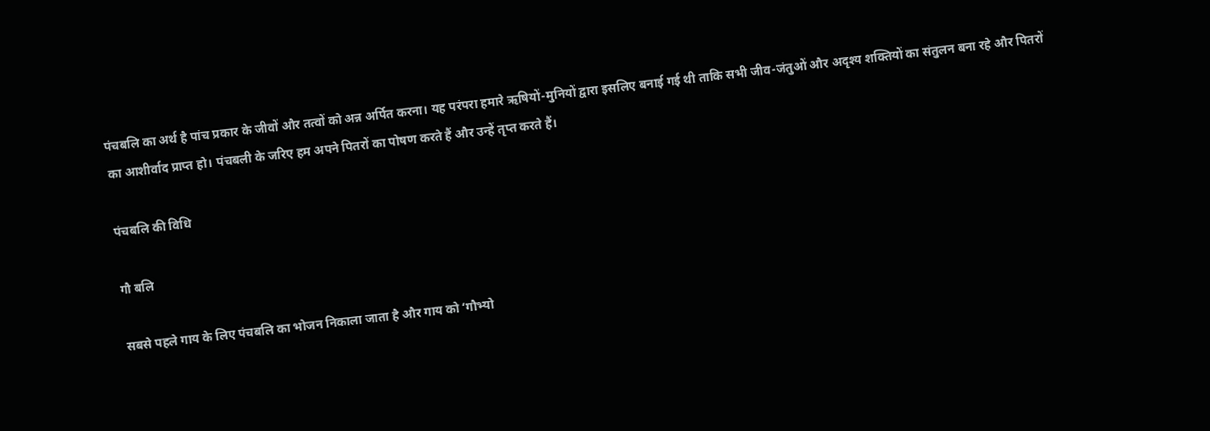पंचबलि का अर्थ है पांच प्रकार के जीवों और तत्वों को अन्न अर्पित करना। यह परंपरा हमारे ऋषियों-मुनियों द्वारा इसलिए बनाई गई थी ताकि सभी जीव-जंतुओं और अदृश्य शक्तियों का संतुलन बना रहे और पितरों का आशीर्वाद प्राप्त हो। पंचबली के जरिए हम अपने पितरों का पोषण करते हैं और उन्हें तृप्त करते हैं।

पंचबलि की विधि

गौ बलि

सबसे पहले गाय के लिए पंचबलि का भोजन निकाला जाता है और गाय को ‘गौभ्यो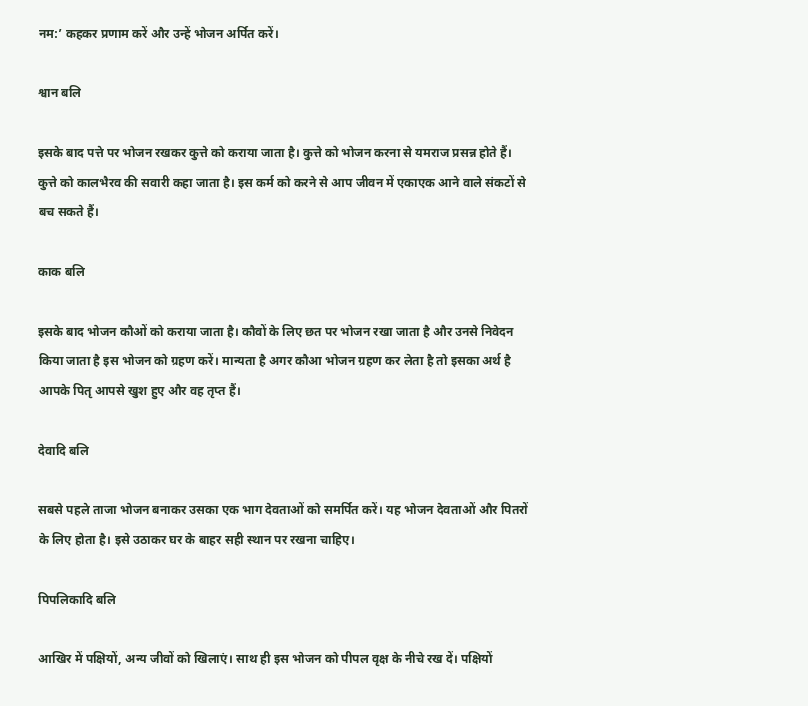नम:’ कहकर प्रणाम करें और उन्हें भोजन अर्पित करें।

श्वान बलि

इसके बाद पत्ते पर भोजन रखकर कुत्ते को कराया जाता है। कुत्ते को भोजन करना से यमराज प्रसन्न होते हैं। कुत्ते को कालभैरव की सवारी कहा जाता है। इस कर्म को करने से आप जीवन में एकाएक आने वाले संकटों से बच सकते हैं।

काक बलि

इसके बाद भोजन कौओं को कराया जाता है। कौवों के लिए छत पर भोजन रखा जाता है और उनसे निवेदन किया जाता है इस भोजन को ग्रहण करें। मान्यता है अगर कौआ भोजन ग्रहण कर लेता है तो इसका अर्थ है आपके पितृ आपसे खुश हुए और वह तृप्त हैं।

देवादि बलि

सबसे पहले ताजा भोजन बनाकर उसका एक भाग देवताओं को समर्पित करें। यह भोजन देवताओं और पितरों के लिए होता है। इसे उठाकर घर के बाहर सही स्थान पर रखना चाहिए।

पिपलिकादि बलि

आखिर में पक्षियों, अन्य जीवों को खिलाएं। साथ ही इस भोजन को पीपल वृक्ष के नीचे रख दें। पक्षियों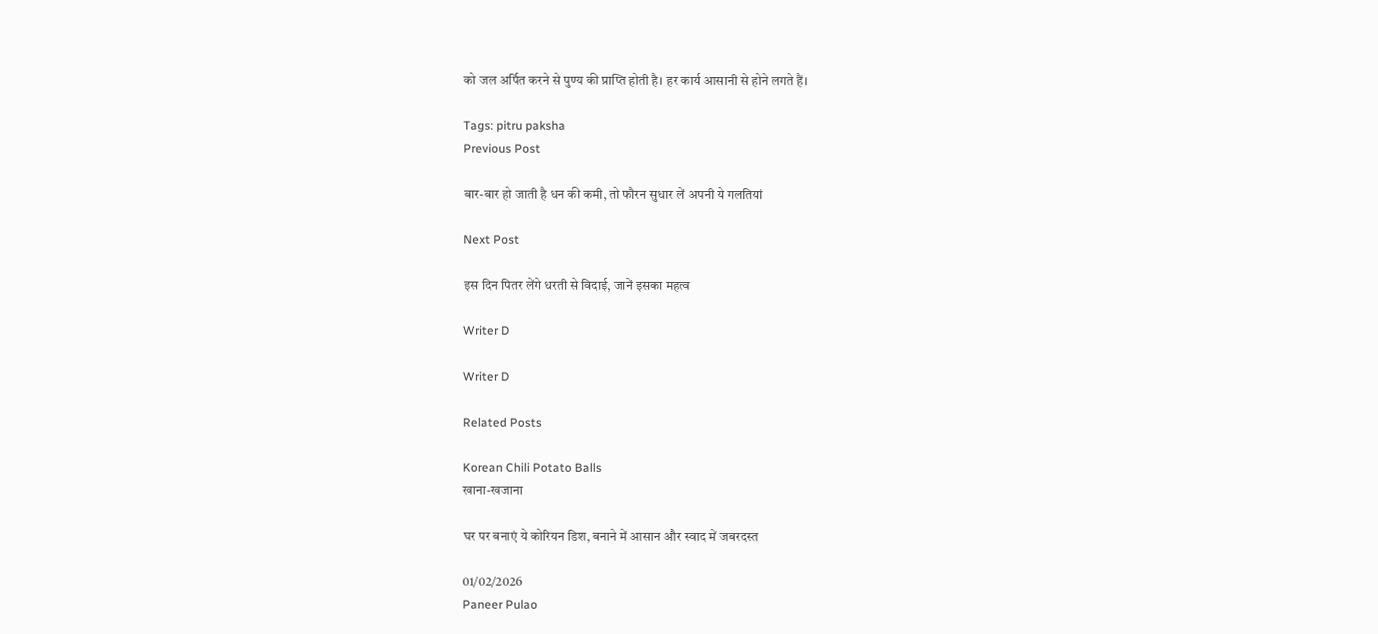को जल अर्पित करने से पुण्य की प्राप्ति होती है। हर कार्य आसानी से होने लगते हैं।

Tags: pitru paksha
Previous Post

बार-बार हो जाती है धन की कमी, तो फौरन सुधार लें अपनी ये गलतियां

Next Post

इस दिन पितर लेंगे धरती से विदाई, जानें इसका महत्व

Writer D

Writer D

Related Posts

Korean Chili Potato Balls
खाना-खजाना

घर पर बनाएं ये कोरियन डिश, बनाने में आसान और स्वाद में जबरदस्त

01/02/2026
Paneer Pulao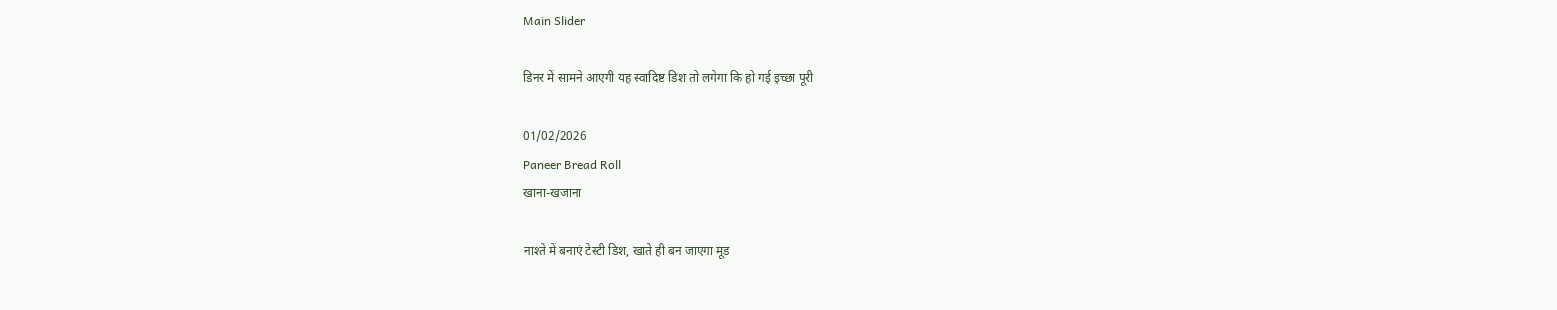Main Slider

डिनर में सामने आएगी यह स्वादिष्ट डिश तो लगेगा कि हो गई इच्छा पूरी

01/02/2026
Paneer Bread Roll
खाना-खजाना

नाश्ते में बनाएं टेस्टी डिश, खाते ही बन जाएगा मूड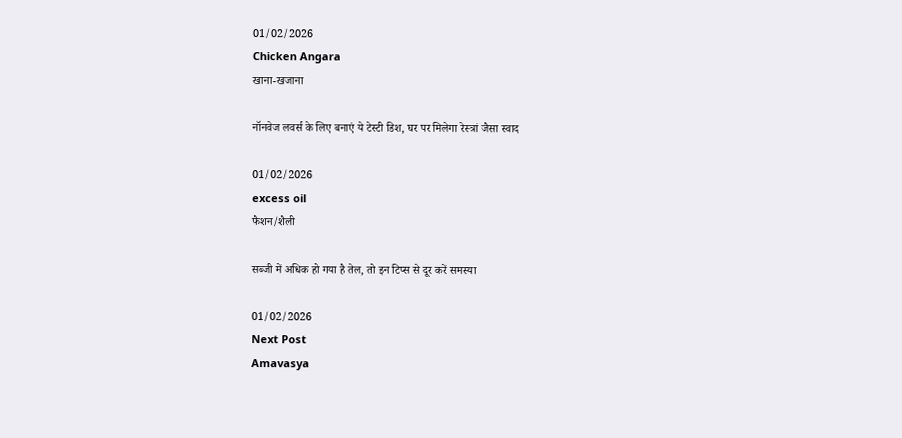01/02/2026
Chicken Angara
खाना-खजाना

नॉनवेज लवर्स के लिए बनाएं ये टेस्टी डिश, घर पर मिलेगा रेस्त्रां जैसा स्वाद

01/02/2026
excess oil
फैशन/शैली

सब्जी में अधिक हो गया है तेल, तो इन टिप्स से दूर करें समस्या

01/02/2026
Next Post
Amavasya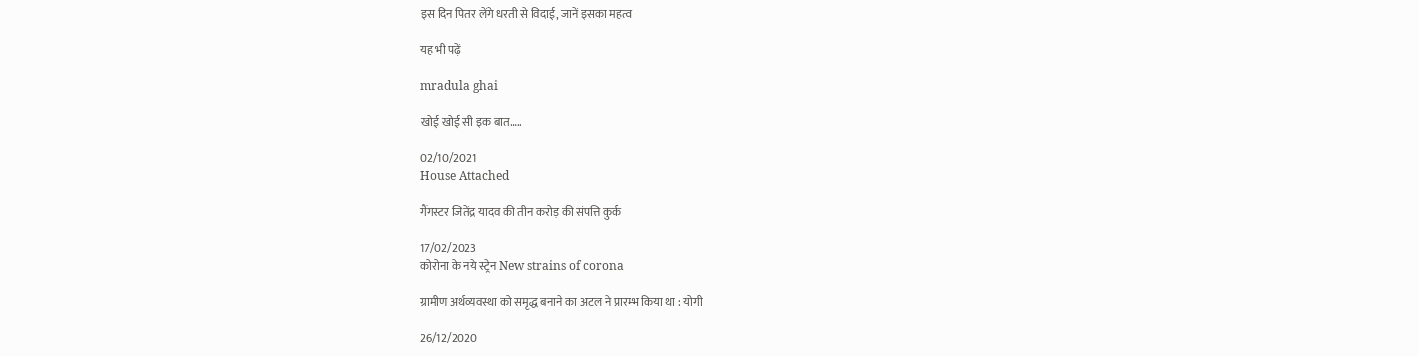इस दिन पितर लेंगे धरती से विदाई, जानें इसका महत्व

यह भी पढ़ें

mradula ghai

खोई खोई सी इक बात…..

02/10/2021
House Attached

गैंगस्टर जितेंद्र यादव की तीन करोड़ की संपत्ति कुर्क

17/02/2023
कोरोना के नये स्ट्रेन New strains of corona

ग्रामीण अर्थव्यवस्था को समृद्ध बनाने का अटल ने प्रारम्भ किया था : योगी

26/12/2020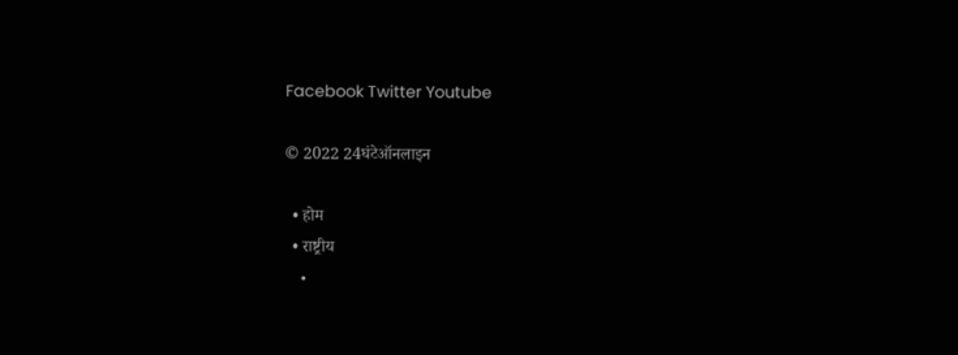Facebook Twitter Youtube

© 2022 24घंटेऑनलाइन

  • होम
  • राष्ट्रीय
    •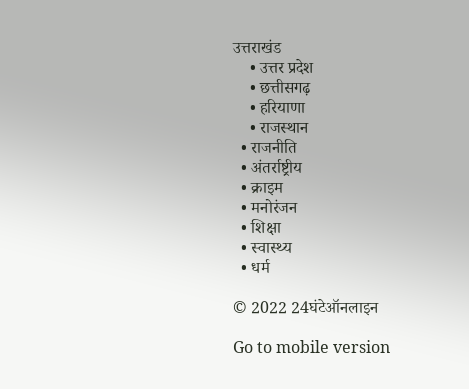उत्तराखंड
    • उत्तर प्रदेश
    • छत्तीसगढ़
    • हरियाणा
    • राजस्थान
  • राजनीति
  • अंतर्राष्ट्रीय
  • क्राइम
  • मनोरंजन
  • शिक्षा
  • स्वास्थ्य
  • धर्म

© 2022 24घंटेऑनलाइन

Go to mobile version